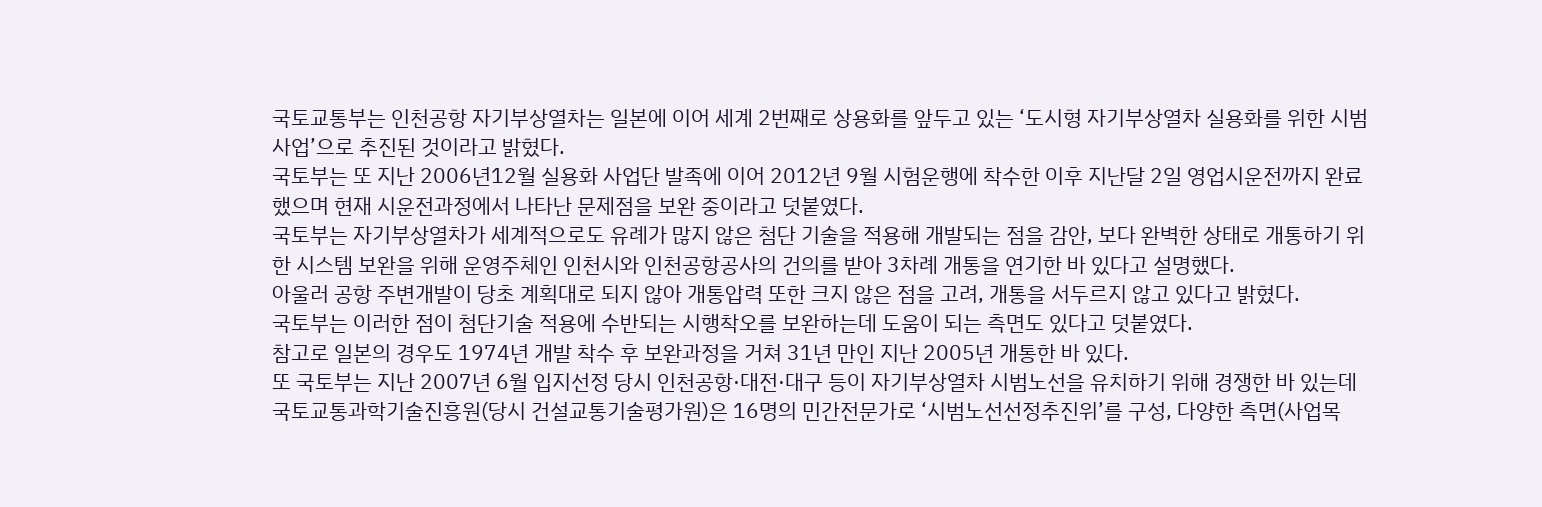국토교통부는 인천공항 자기부상열차는 일본에 이어 세계 2번째로 상용화를 앞두고 있는 ‘도시형 자기부상열차 실용화를 위한 시범사업’으로 추진된 것이라고 밝혔다.
국토부는 또 지난 2006년12월 실용화 사업단 발족에 이어 2012년 9월 시험운행에 착수한 이후 지난달 2일 영업시운전까지 완료했으며 현재 시운전과정에서 나타난 문제점을 보완 중이라고 덧붙였다.
국토부는 자기부상열차가 세계적으로도 유례가 많지 않은 첨단 기술을 적용해 개발되는 점을 감안, 보다 완벽한 상태로 개통하기 위한 시스템 보완을 위해 운영주체인 인천시와 인천공항공사의 건의를 받아 3차례 개통을 연기한 바 있다고 설명했다.
아울러 공항 주변개발이 당초 계획대로 되지 않아 개통압력 또한 크지 않은 점을 고려, 개통을 서두르지 않고 있다고 밝혔다.
국토부는 이러한 점이 첨단기술 적용에 수반되는 시행착오를 보완하는데 도움이 되는 측면도 있다고 덧붙였다.
참고로 일본의 경우도 1974년 개발 착수 후 보완과정을 거쳐 31년 만인 지난 2005년 개통한 바 있다.
또 국토부는 지난 2007년 6월 입지선정 당시 인천공항·대전·대구 등이 자기부상열차 시범노선을 유치하기 위해 경쟁한 바 있는데 국토교통과학기술진흥원(당시 건설교통기술평가원)은 16명의 민간전문가로 ‘시범노선선정추진위’를 구성, 다양한 측면(사업목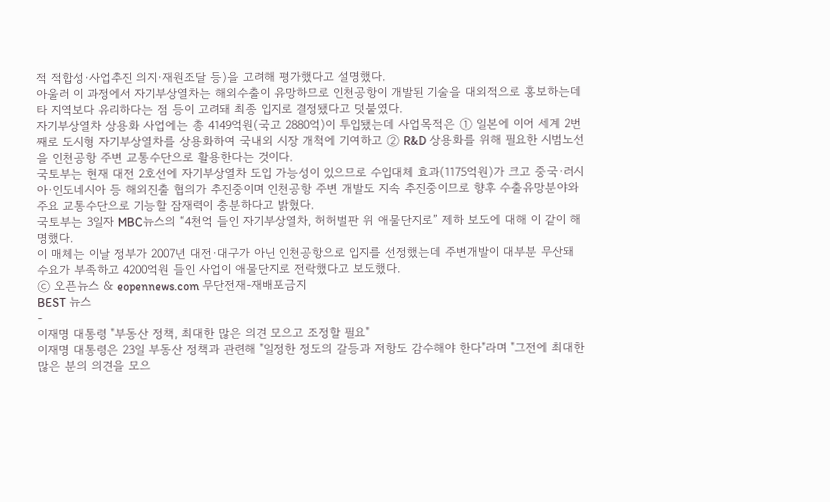적 적합성·사업추진 의지·재원조달 등)을 고려해 평가했다고 설명했다.
아울러 이 과정에서 자기부상열차는 해외수출이 유망하므로 인천공항이 개발된 기술을 대외적으로 홍보하는데 타 지역보다 유리하다는 점 등이 고려돼 최종 입지로 결정됐다고 덧붙였다.
자기부상열차 상용화 사업에는 총 4149억원(국고 2880억)이 투입됐는데 사업목적은 ① 일본에 이어 세계 2번째로 도시형 자기부상열차를 상용화하여 국내외 시장 개척에 기여하고 ② R&D 상용화를 위해 필요한 시범노선을 인천공항 주변 교통수단으로 활용한다는 것이다.
국토부는 현재 대전 2호선에 자기부상열차 도입 가능성이 있으므로 수입대체 효과(1175억원)가 크고 중국·러시아·인도네시아 등 해외진출 협의가 추진중이며 인천공항 주변 개발도 지속 추진중이므로 향후 수출유망분야와 주요 교통수단으로 기능할 잠재력이 충분하다고 밝혔다.
국토부는 3일자 MBC뉴스의 “4천억 들인 자기부상열차, 허허벌판 위 애물단지로” 제하 보도에 대해 이 같이 해명했다.
이 매체는 이날 정부가 2007년 대전·대구가 아닌 인천공항으로 입지를 선정했는데 주변개발이 대부분 무산돼 수요가 부족하고 4200억원 들인 사업이 애물단지로 전락했다고 보도했다.
ⓒ 오픈뉴스 & eopennews.com 무단전재-재배포금지
BEST 뉴스
-
이재명 대통령 "부동산 정책, 최대한 많은 의견 모으고 조정할 필요"
이재명 대통령은 23일 부동산 정책과 관련해 "일정한 정도의 갈등과 저항도 감수해야 한다"라며 "그전에 최대한 많은 분의 의견을 모으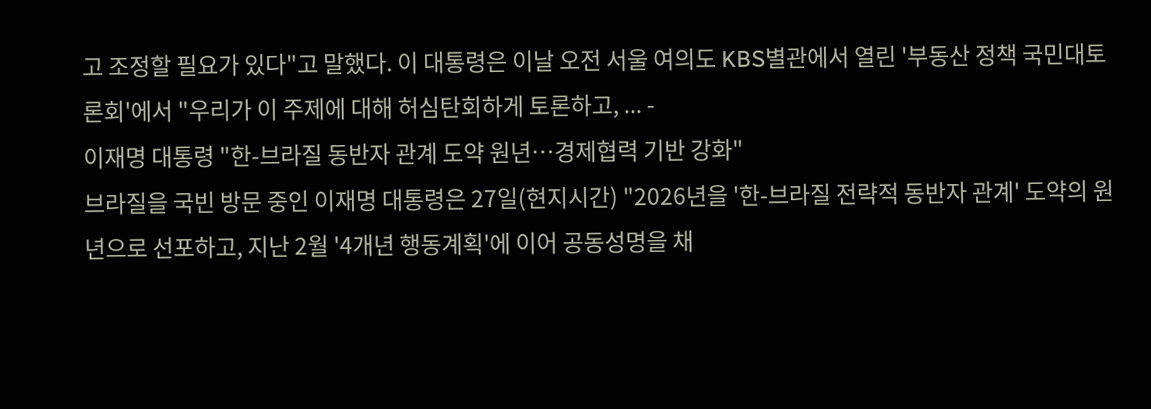고 조정할 필요가 있다"고 말했다. 이 대통령은 이날 오전 서울 여의도 KBS별관에서 열린 '부동산 정책 국민대토론회'에서 "우리가 이 주제에 대해 허심탄회하게 토론하고, ... -
이재명 대통령 "한-브라질 동반자 관계 도약 원년…경제협력 기반 강화"
브라질을 국빈 방문 중인 이재명 대통령은 27일(현지시간) "2026년을 '한-브라질 전략적 동반자 관계' 도약의 원년으로 선포하고, 지난 2월 '4개년 행동계획'에 이어 공동성명을 채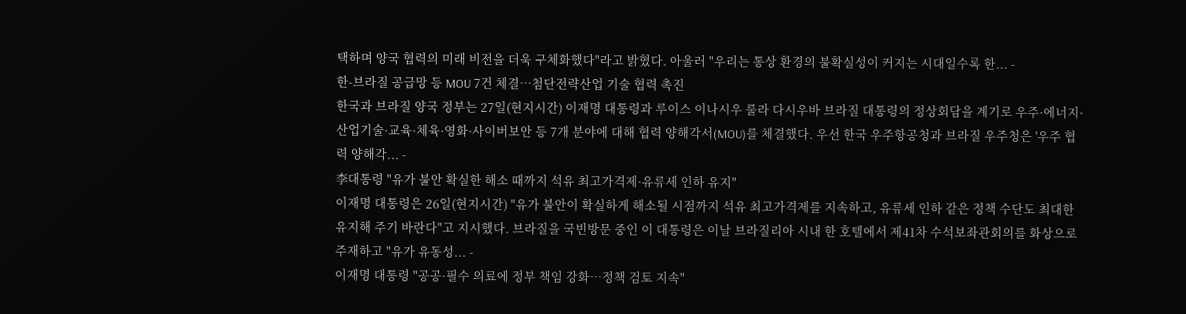택하며 양국 협력의 미래 비전을 더욱 구체화했다"라고 밝혔다. 아울러 "우리는 통상 환경의 불확실성이 커지는 시대일수록 한... -
한-브라질 공급망 등 MOU 7건 체결…첨단전략산업 기술 협력 촉진
한국과 브라질 양국 정부는 27일(현지시간) 이재명 대통령과 루이스 이나시우 룰라 다시우바 브라질 대통령의 정상회담을 계기로 우주·에너지·산업기술·교육·체육·영화·사이버보안 등 7개 분야에 대해 협력 양해각서(MOU)를 체결했다. 우선 한국 우주항공청과 브라질 우주청은 '우주 협력 양해각... -
李대통령 "유가 불안 확실한 해소 때까지 석유 최고가격제·유류세 인하 유지"
이재명 대통령은 26일(현지시간) "유가 불안이 확실하게 해소될 시점까지 석유 최고가격제를 지속하고, 유류세 인하 같은 정책 수단도 최대한 유지해 주기 바란다"고 지시했다. 브라질을 국빈방문 중인 이 대통령은 이날 브라질리아 시내 한 호텔에서 제41차 수석보좌관회의를 화상으로 주재하고 "유가 유동성... -
이재명 대통령 "공공·필수 의료에 정부 책임 강화…정책 검토 지속"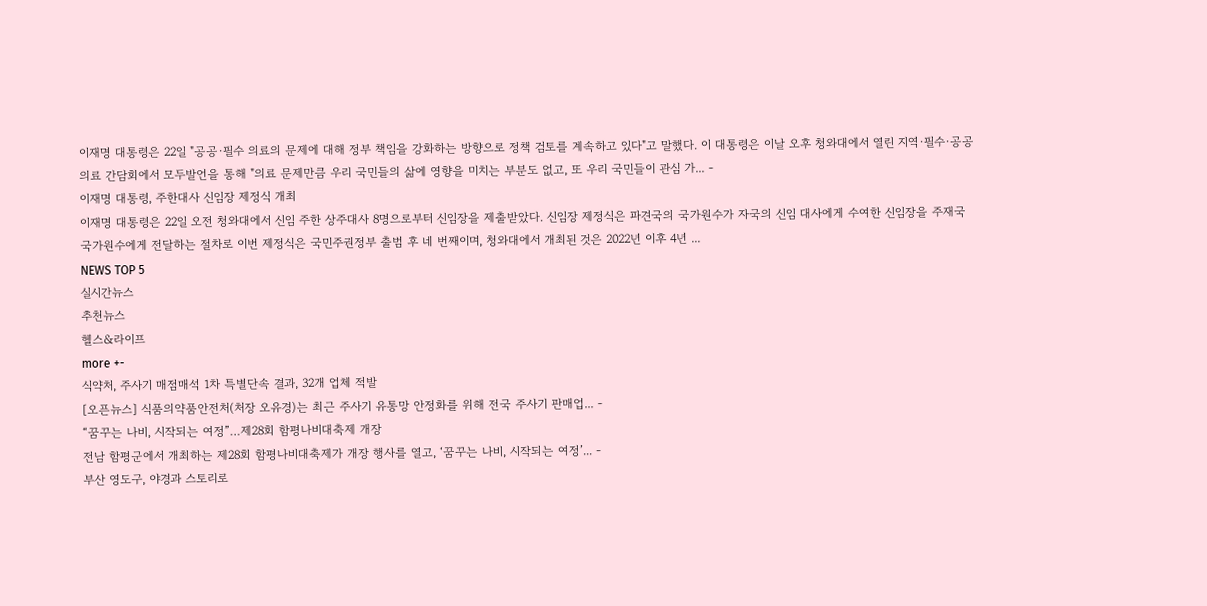이재명 대통령은 22일 "공공·필수 의료의 문제에 대해 정부 책임을 강화하는 방향으로 정책 검토를 계속하고 있다"고 말했다. 이 대통령은 이날 오후 청와대에서 열린 지역·필수·공공의료 간담회에서 모두발언을 통해 "의료 문제만큼 우리 국민들의 삶에 영향을 미치는 부분도 없고, 또 우리 국민들이 관심 가... -
이재명 대통령, 주한대사 신임장 제정식 개최
이재명 대통령은 22일 오전 청와대에서 신임 주한 상주대사 8명으로부터 신임장을 제출받았다. 신임장 제정식은 파견국의 국가원수가 자국의 신임 대사에게 수여한 신임장을 주재국 국가원수에게 전달하는 절차로 이번 제정식은 국민주권정부 출범 후 네 번째이며, 청와대에서 개최된 것은 2022년 이후 4년 ...
NEWS TOP 5
실시간뉴스
추천뉴스
헬스&라이프
more +-
식약처, 주사기 매점매석 1차 특별단속 결과, 32개 업체 적발
[오픈뉴스] 식품의약품안전처(처장 오유경)는 최근 주사기 유통망 안정화를 위해 전국 주사기 판매업... -
“꿈꾸는 나비, 시작되는 여정”…제28회 함평나비대축제 개장
전남 함평군에서 개최하는 제28회 함평나비대축제가 개장 행사를 열고, ‘꿈꾸는 나비, 시작되는 여정’... -
부산 영도구, 야경과 스토리로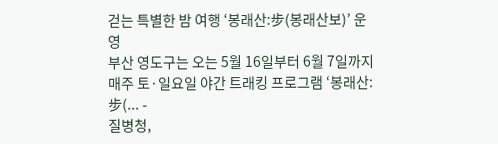걷는 특별한 밤 여행 ‘봉래산:步(봉래산보)’ 운영
부산 영도구는 오는 5월 16일부터 6월 7일까지 매주 토·일요일 야간 트래킹 프로그램 ‘봉래산:步(... -
질병청,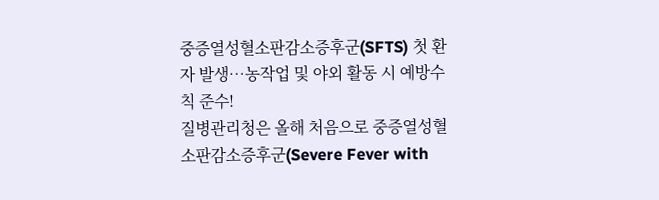중증열성혈소판감소증후군(SFTS) 첫 환자 발생…농작업 및 야외 활동 시 예방수칙 준수!
질병관리청은 올해 처음으로 중증열성혈소판감소증후군(Severe Fever with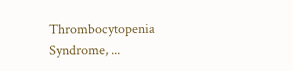Thrombocytopenia Syndrome, ...